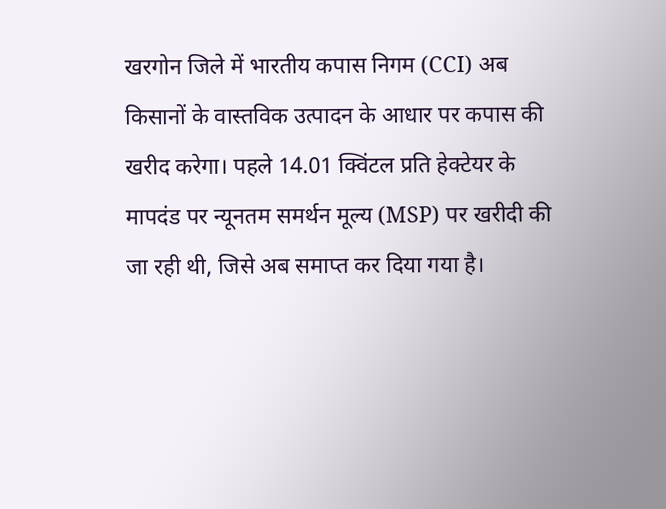खरगोन जिले में भारतीय कपास निगम (CCI) अब किसानों के वास्तविक उत्पादन के आधार पर कपास की खरीद करेगा। पहले 14.01 क्विंटल प्रति हेक्टेयर के मापदंड पर न्यूनतम समर्थन मूल्य (MSP) पर खरीदी की जा रही थी, जिसे अब समाप्त कर दिया गया है।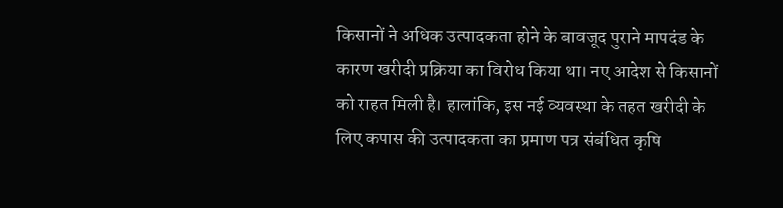किसानों ने अधिक उत्पादकता होने के बावजूद पुराने मापदंड के कारण खरीदी प्रक्रिया का विरोध किया था। नए आदेश से किसानों को राहत मिली है। हालांकि, इस नई व्यवस्था के तहत खरीदी के लिए कपास की उत्पादकता का प्रमाण पत्र संबंधित कृषि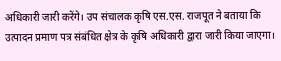अधिकारी जारी करेंगे। उप संचालक कृषि एस.एस. राजपूत ने बताया कि उत्पादन प्रमाण पत्र संबंधित क्षेत्र के कृषि अधिकारी द्वारा जारी किया जाएगा।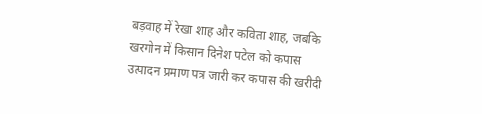बड़वाह में रेखा शाह और कविता शाह, जबकि खरगोन में किसान दिनेश पटेल को कपास उत्पादन प्रमाण पत्र जारी कर कपास की खरीदी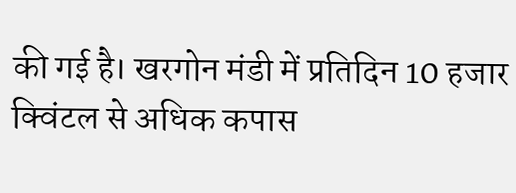की गई है। खरगोन मंडी में प्रतिदिन 10 हजार क्विंटल से अधिक कपास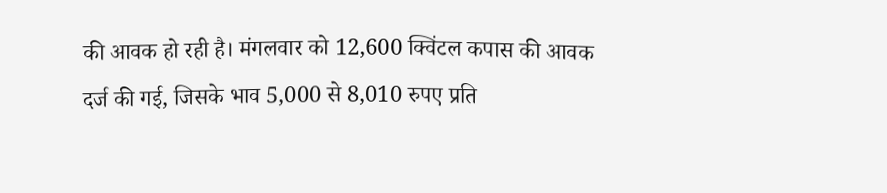की आवक हो रही है। मंगलवार को 12,600 क्विंटल कपास की आवक दर्ज की गई, जिसके भाव 5,000 से 8,010 रुपए प्रति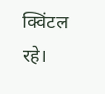क्विंटल रहे।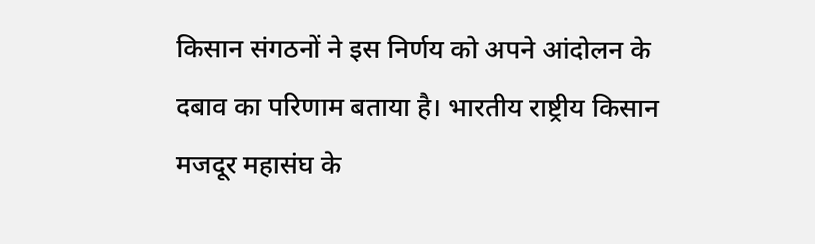किसान संगठनों ने इस निर्णय को अपने आंदोलन के दबाव का परिणाम बताया है। भारतीय राष्ट्रीय किसान मजदूर महासंघ के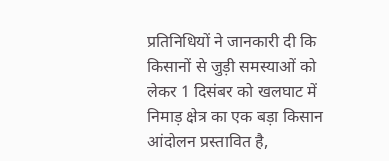प्रतिनिधियों ने जानकारी दी कि किसानों से जुड़ी समस्याओं को लेकर 1 दिसंबर को खलघाट में निमाड़ क्षेत्र का एक बड़ा किसान आंदोलन प्रस्तावित है,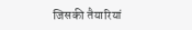जिसकी तैयारियां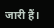जारी हैं।